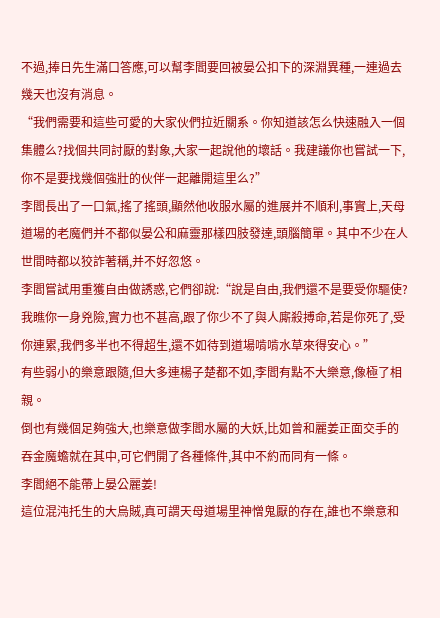不過,捧日先生滿口答應,可以幫李閻要回被晏公扣下的深淵異種,一連過去幾天也沒有消息。
“我們需要和這些可愛的大家伙們拉近關系。你知道該怎么快速融入一個集體么?找個共同討厭的對象,大家一起說他的壞話。我建議你也嘗試一下,你不是要找幾個強壯的伙伴一起離開這里么?”
李閻長出了一口氣,搖了搖頭,顯然他收服水屬的進展并不順利,事實上,天母道場的老魔們并不都似晏公和麻靈那樣四肢發達,頭腦簡單。其中不少在人世間時都以狡詐著稱,并不好忽悠。
李閻嘗試用重獲自由做誘惑,它們卻說:“說是自由,我們還不是要受你驅使?我瞧你一身兇險,實力也不甚高,跟了你少不了與人廝殺搏命,若是你死了,受你連累,我們多半也不得超生,還不如待到道場啃啃水草來得安心。”
有些弱小的樂意跟隨,但大多連楊子楚都不如,李閻有點不大樂意,像極了相親。
倒也有幾個足夠強大,也樂意做李閻水屬的大妖,比如曾和麗姜正面交手的吞金魔蟾就在其中,可它們開了各種條件,其中不約而同有一條。
李閻絕不能帶上晏公麗姜!
這位混沌托生的大烏賊,真可謂天母道場里神憎鬼厭的存在,誰也不樂意和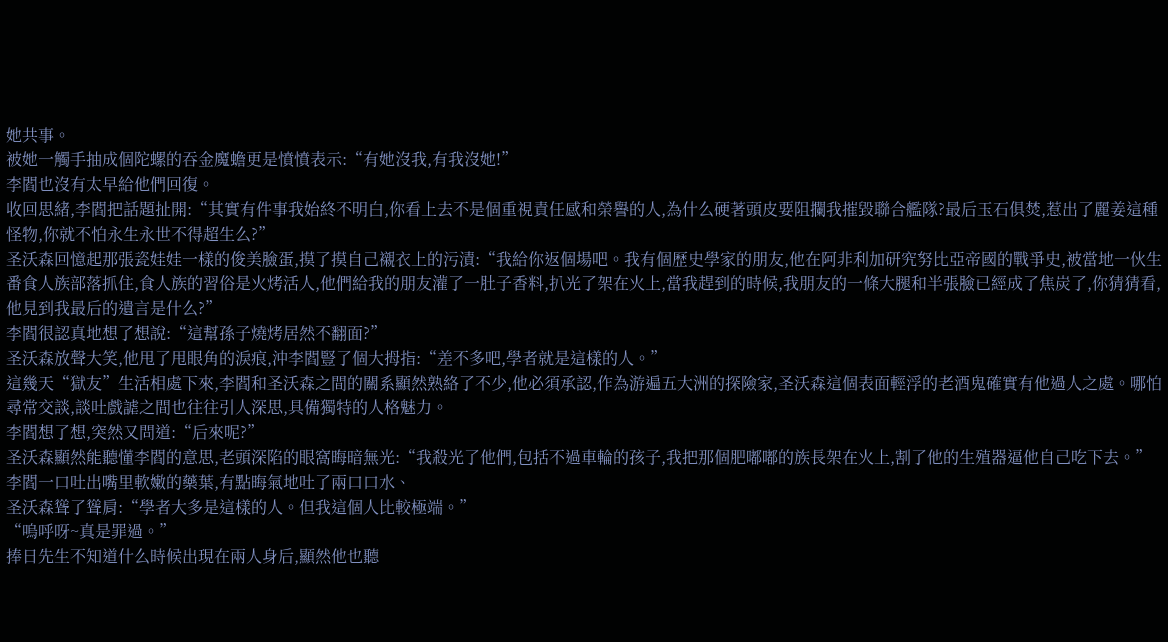她共事。
被她一觸手抽成個陀螺的吞金魔蟾更是憤憤表示:“有她沒我,有我沒她!”
李閻也沒有太早給他們回復。
收回思緒,李閻把話題扯開:“其實有件事我始終不明白,你看上去不是個重視責任感和榮譽的人,為什么硬著頭皮要阻攔我摧毀聯合艦隊?最后玉石俱焚,惹出了麗姜這種怪物,你就不怕永生永世不得超生么?”
圣沃森回憶起那張瓷娃娃一樣的俊美臉蛋,摸了摸自己襯衣上的污漬:“我給你返個場吧。我有個歷史學家的朋友,他在阿非利加研究努比亞帝國的戰爭史,被當地一伙生番食人族部落抓住,食人族的習俗是火烤活人,他們給我的朋友灌了一肚子香料,扒光了架在火上,當我趕到的時候,我朋友的一條大腿和半張臉已經成了焦炭了,你猜猜看,他見到我最后的遺言是什么?”
李閻很認真地想了想說:“這幫孫子燒烤居然不翻面?”
圣沃森放聲大笑,他甩了甩眼角的淚痕,沖李閻豎了個大拇指:“差不多吧,學者就是這樣的人。”
這幾天“獄友”生活相處下來,李閻和圣沃森之間的關系顯然熟絡了不少,他必須承認,作為游遍五大洲的探險家,圣沃森這個表面輕浮的老酒鬼確實有他過人之處。哪怕尋常交談,談吐戲謔之間也往往引人深思,具備獨特的人格魅力。
李閻想了想,突然又問道:“后來呢?”
圣沃森顯然能聽懂李閻的意思,老頭深陷的眼窩晦暗無光:“我殺光了他們,包括不過車輪的孩子,我把那個肥嘟嘟的族長架在火上,割了他的生殖器逼他自己吃下去。”
李閻一口吐出嘴里軟嫩的藥葉,有點晦氣地吐了兩口口水、
圣沃森聳了聳肩:“學者大多是這樣的人。但我這個人比較極端。”
“嗚呼呀~真是罪過。”
捧日先生不知道什么時候出現在兩人身后,顯然他也聽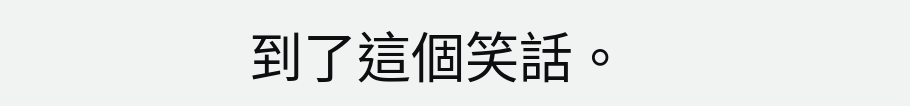到了這個笑話。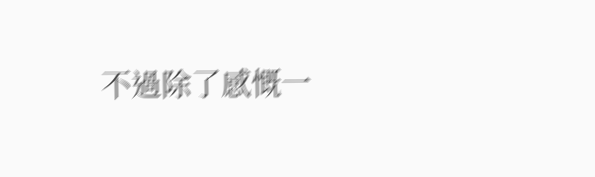不過除了感慨一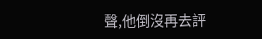聲,他倒沒再去評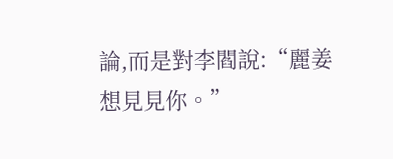論,而是對李閻說:“麗姜想見見你。”